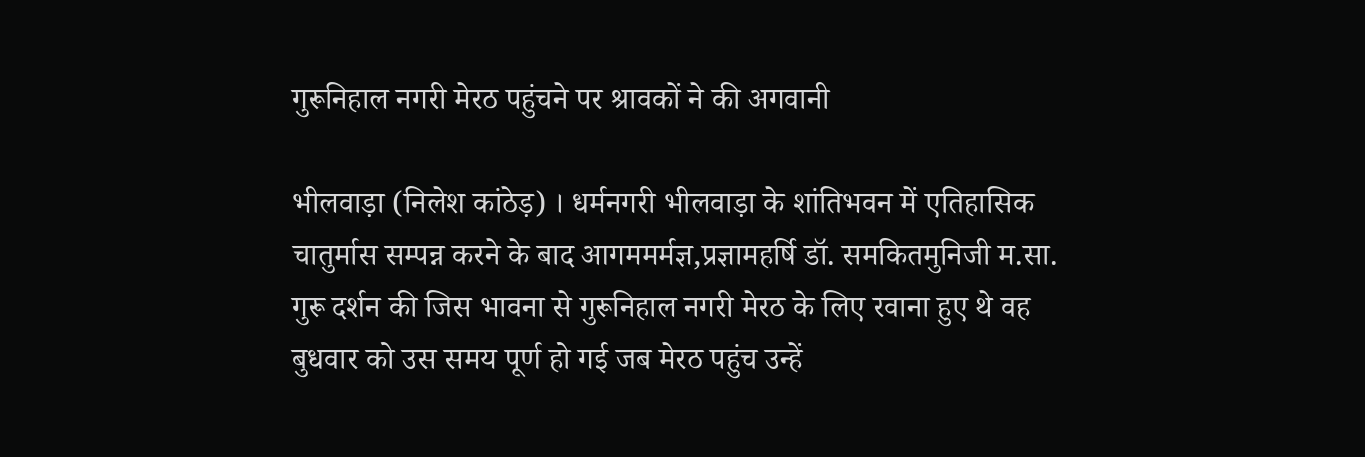गुरूनिहाल नगरी मेरठ पहुंचने पर श्रावकों ने की अगवानी

भीलवाड़ा (निलेश कांठेड़) । धर्मनगरी भीलवाड़ा के शांतिभवन में एतिहासिक चातुर्मास सम्पन्न करने के बाद आगममर्मज्ञ,प्रज्ञामहर्षि डॉ. समकितमुनिजी म.सा. गुरू दर्शन की जिस भावना से गुरूनिहाल नगरी मेरठ के लिए रवाना हुए थे वह बुधवार को उस समय पूर्ण हो गई जब मेरठ पहुंच उन्हें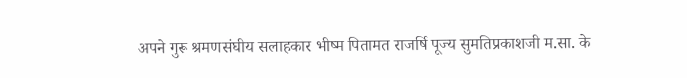अपने गुरू श्रमणसंघीय सलाहकार भीष्म पितामत राजर्षि पूज्य सुमतिप्रकाशजी म.सा. के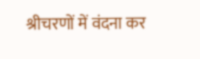श्रीचरणों में वंदना कर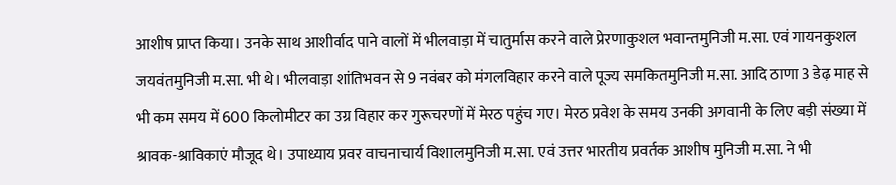आशीष प्राप्त किया। उनके साथ आशीर्वाद पाने वालों में भीलवाड़ा में चातुर्मास करने वाले प्रेरणाकुशल भवान्तमुनिजी म.सा. एवं गायनकुशल जयवंतमुनिजी म.सा. भी थे। भीलवाड़ा शांतिभवन से 9 नवंबर को मंगलविहार करने वाले पूज्य समकितमुनिजी म.सा. आदि ठाणा 3 डेढ़ माह से भी कम समय में 600 किलोमीटर का उग्र विहार कर गुरूचरणों में मेरठ पहुंच गए। मेरठ प्रवेश के समय उनकी अगवानी के लिए बड़ी संख्या में श्रावक-श्राविकाएं मौजूद थे। उपाध्याय प्रवर वाचनाचार्य विशालमुनिजी म.सा. एवं उत्तर भारतीय प्रवर्तक आशीष मुनिजी म.सा. ने भी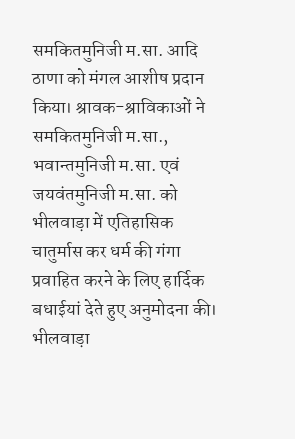समकितमुनिजी म.सा. आदि ठाणा को मंगल आशीष प्रदान किया। श्रावक-श्राविकाओं ने समकितमुनिजी म.सा., भवान्तमुनिजी म.सा. एवं जयवंतमुनिजी म.सा. को भीलवाड़ा में एतिहासिक चातुर्मास कर धर्म की गंगा प्रवाहित करने के लिए हार्दिक बधाईयां देते हुए अनुमोदना की। भीलवाड़ा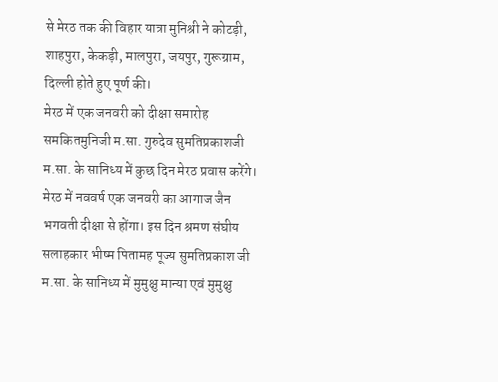से मेरठ तक की विहार यात्रा मुनिश्री ने कोटड़ी, शाहपुरा, केकड़ी, मालपुरा, जयपुर, गुरूग्राम, दिल्ली होते हुए पूर्ण की।
मेरठ में एक जनवरी को दीक्षा समारोह
समकितमुनिजी म.सा. गुरुदेव सुमतिप्रकाशजी म.सा. के सानिध्य में कुछ दिन मेरठ प्रवास करेंगे। मेरठ में नववर्ष एक जनवरी का आगाज जैन भगवती दीक्षा से होंगा। इस दिन श्रमण संघीय सलाहकार भीष्म पितामह पूज्य सुमतिप्रकाश जी म.सा. के सानिध्य में मुमुक्षु मान्या एवं मुमुक्षु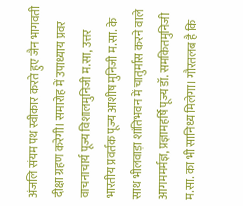अंजलि संयम पथ स्वीकार करते हुए जैन भागवती दीक्षा ग्रहण करेगी। समारोह में उपाध्याय प्रवर वाचनाचार्य पूज्य विशालमुनिजी म.सा, उत्तर भारतीय प्रवर्तक पूज्य आशीष मुनिजी म.सा. के साथ भीलवाड़ा शांतिभवन में चातुर्मास करने वाले आगममर्मज्ञ, प्रज्ञामहर्षि पूज्य डॉ. समकितमुनिजी म.सा. का भी सानिध्य मिलेगा। गौरतलब है कि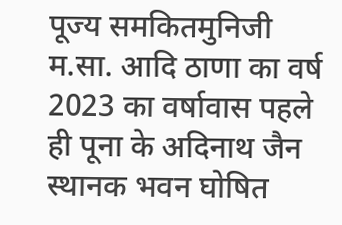पूज्य समकितमुनिजी म.सा. आदि ठाणा का वर्ष 2023 का वर्षावास पहले ही पूना के अदिनाथ जैन स्थानक भवन घोषित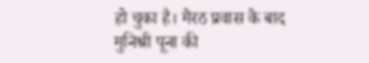हो चुका है। मेरठ प्रवास के बाद मुनिश्री पूना की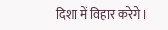दिशा में विहार करेगे।